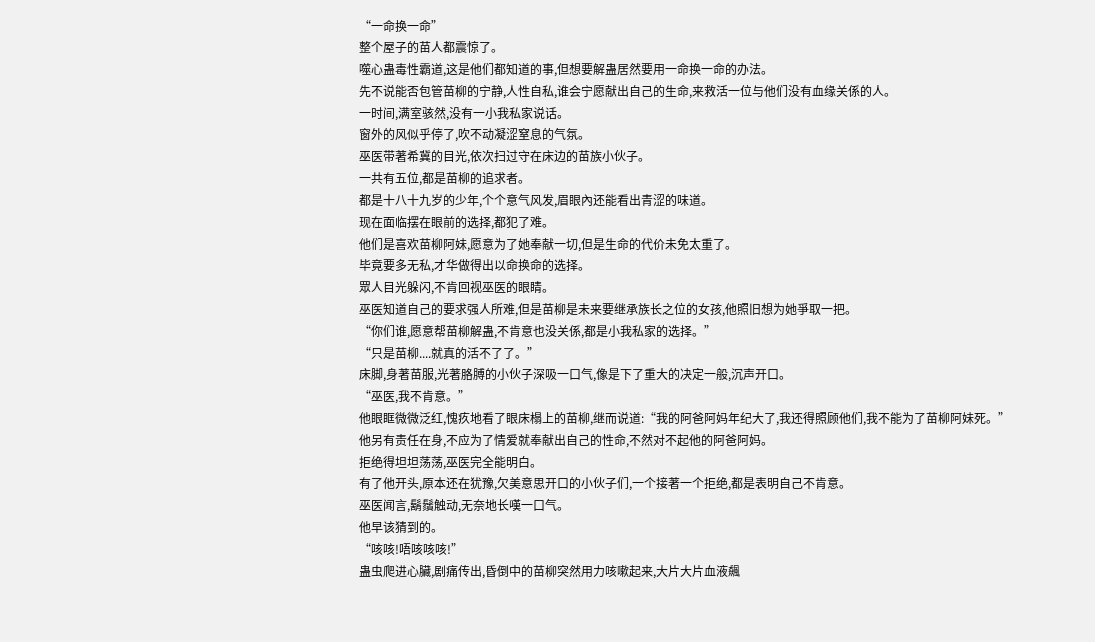“一命换一命”
整个屋子的苗人都震惊了。
噬心蛊毒性霸道,这是他们都知道的事,但想要解蛊居然要用一命换一命的办法。
先不说能否包管苗柳的宁静,人性自私,谁会宁愿献出自己的生命,来救活一位与他们没有血缘关係的人。
一时间,满室骇然,没有一小我私家说话。
窗外的风似乎停了,吹不动凝涩窒息的气氛。
巫医带著希冀的目光,依次扫过守在床边的苗族小伙子。
一共有五位,都是苗柳的追求者。
都是十八十九岁的少年,个个意气风发,眉眼內还能看出青涩的味道。
现在面临摆在眼前的选择,都犯了难。
他们是喜欢苗柳阿妹,愿意为了她奉献一切,但是生命的代价未免太重了。
毕竟要多无私,才华做得出以命换命的选择。
眾人目光躲闪,不肯回视巫医的眼睛。
巫医知道自己的要求强人所难,但是苗柳是未来要继承族长之位的女孩,他照旧想为她爭取一把。
“你们谁,愿意帮苗柳解蛊,不肯意也没关係,都是小我私家的选择。”
“只是苗柳....就真的活不了了。”
床脚,身著苗服,光著胳膊的小伙子深吸一口气,像是下了重大的决定一般,沉声开口。
“巫医,我不肯意。”
他眼眶微微泛红,愧疚地看了眼床榻上的苗柳,继而说道:“我的阿爸阿妈年纪大了,我还得照顾他们,我不能为了苗柳阿妹死。”
他另有责任在身,不应为了情爱就奉献出自己的性命,不然对不起他的阿爸阿妈。
拒绝得坦坦荡荡,巫医完全能明白。
有了他开头,原本还在犹豫,欠美意思开口的小伙子们,一个接著一个拒绝,都是表明自己不肯意。
巫医闻言,鬍鬚触动,无奈地长嘆一口气。
他早该猜到的。
“咳咳!唔咳咳咳!”
蛊虫爬进心臟,剧痛传出,昏倒中的苗柳突然用力咳嗽起来,大片大片血液飆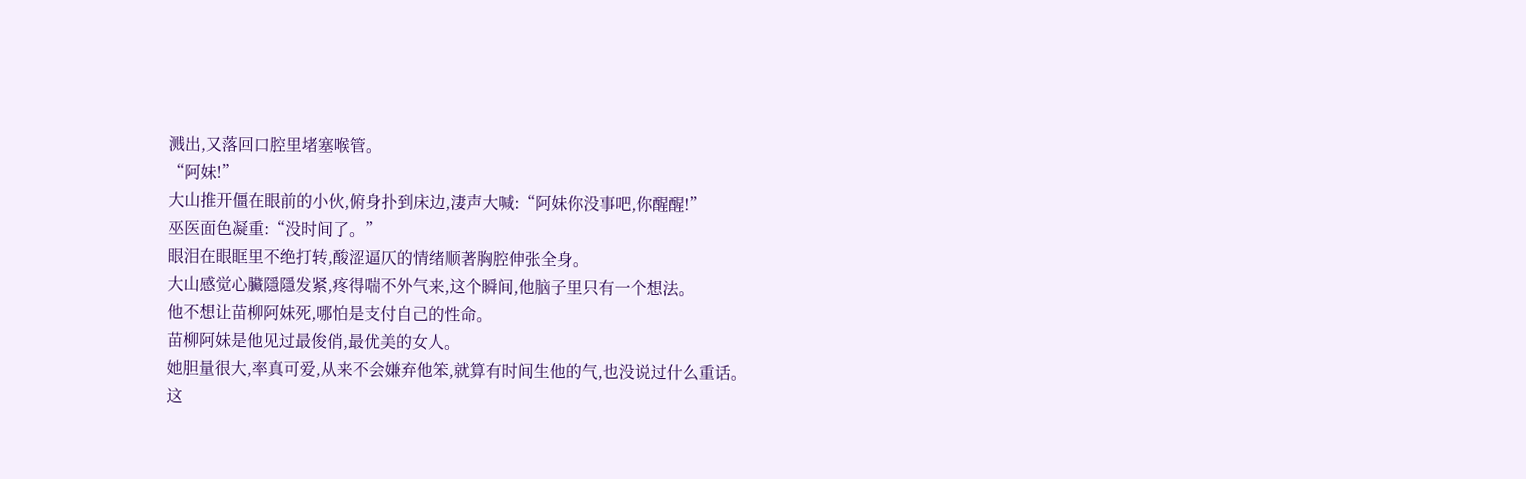溅出,又落回口腔里堵塞喉管。
“阿妹!”
大山推开僵在眼前的小伙,俯身扑到床边,淒声大喊:“阿妹你没事吧,你醒醒!”
巫医面色凝重:“没时间了。”
眼泪在眼眶里不绝打转,酸涩逼仄的情绪顺著胸腔伸张全身。
大山感觉心臟隱隱发紧,疼得喘不外气来,这个瞬间,他脑子里只有一个想法。
他不想让苗柳阿妹死,哪怕是支付自己的性命。
苗柳阿妹是他见过最俊俏,最优美的女人。
她胆量很大,率真可爱,从来不会嫌弃他笨,就算有时间生他的气,也没说过什么重话。
这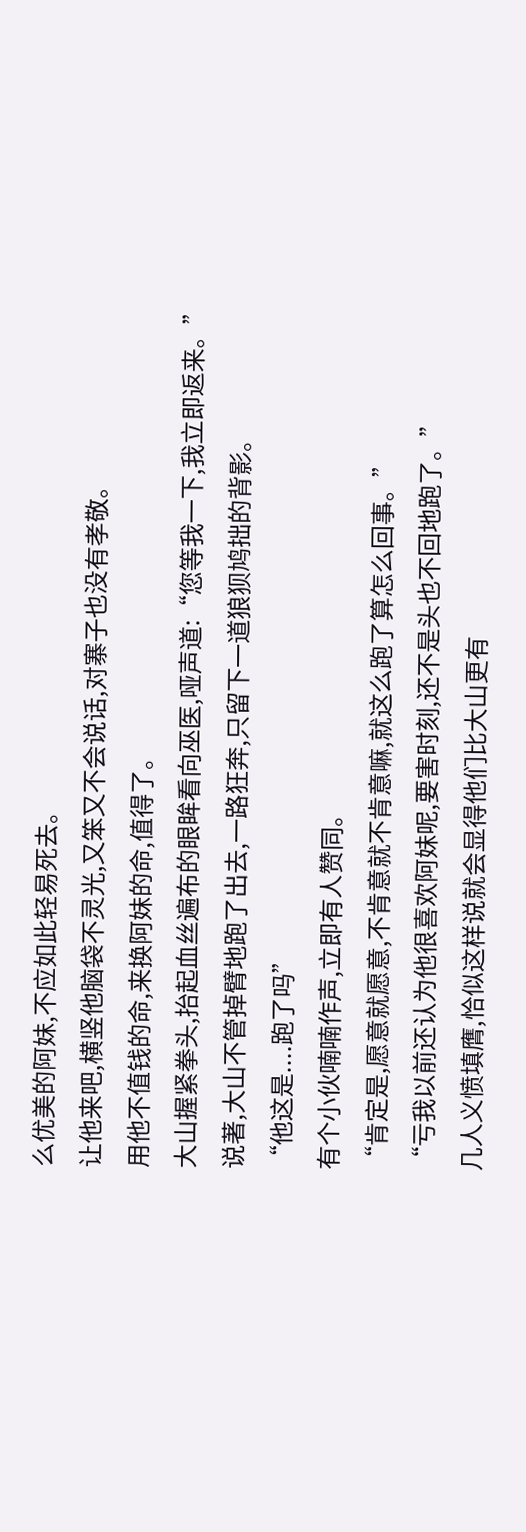么优美的阿妹,不应如此轻易死去。
让他来吧,横竖他脑袋不灵光,又笨又不会说话,对寨子也没有孝敬。
用他不值钱的命,来换阿妹的命,值得了。
大山握紧拳头,抬起血丝遍布的眼眸看向巫医,哑声道:“您等我一下,我立即返来。”
说著,大山不管掉臂地跑了出去,一路狂奔,只留下一道狼狈鸠拙的背影。
“他这是....跑了吗”
有个小伙喃喃作声,立即有人赞同。
“肯定是,愿意就愿意,不肯意就不肯意嘛,就这么跑了算怎么回事。”
“亏我以前还认为他很喜欢阿妹呢,要害时刻,还不是头也不回地跑了。”
几人义愤填膺,恰似这样说就会显得他们比大山更有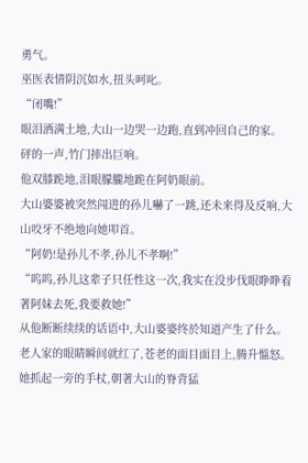勇气。
巫医表情阴沉如水,扭头呵叱。
“闭嘴!”
眼泪洒满土地,大山一边哭一边跑,直到冲回自己的家。
砰的一声,竹门摔出巨响。
他双膝跪地,泪眼朦朧地跪在阿奶眼前。
大山婆婆被突然闯进的孙儿嚇了一跳,还未来得及反响,大山咬牙不绝地向她叩首。
“阿奶!是孙儿不孝,孙儿不孝啊!”
“呜呜,孙儿这辈子只任性这一次,我实在没步伐眼睁睁看著阿妹去死,我要救她!”
从他断断续续的话语中,大山婆婆终於知道产生了什么。
老人家的眼睛瞬间就红了,苍老的面目面目上,腾升慍怒。
她抓起一旁的手杖,朝著大山的脊背猛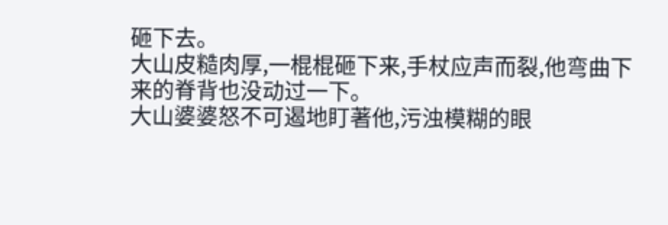砸下去。
大山皮糙肉厚,一棍棍砸下来,手杖应声而裂,他弯曲下来的脊背也没动过一下。
大山婆婆怒不可遏地盯著他,污浊模糊的眼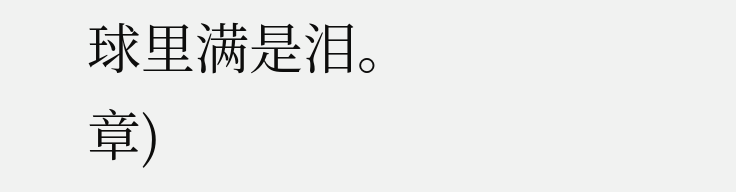球里满是泪。
章)